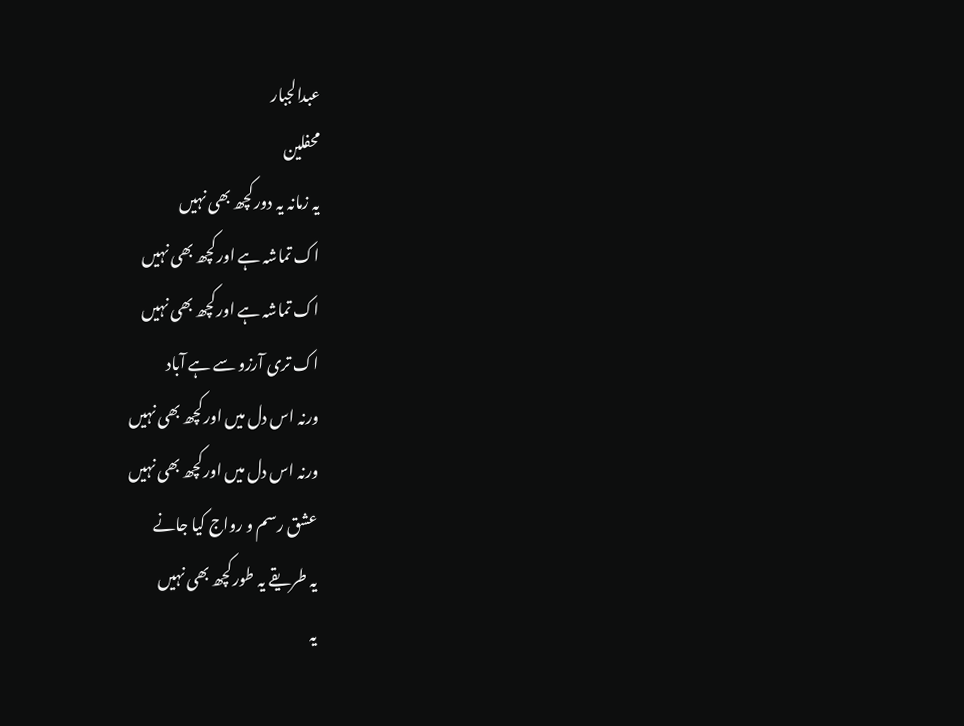عبدالجبار
محفلین
یہ زمانہ یہ دور کچھ بھی نہیں
اک تماشہ ہے اور کچھ بھی نہیں
اک تماشہ ہے اور کچھ بھی نہیں
اک تری آرزو سے ہے آباد
ورنہ اس دل میں اور کچھ بھی نہیں
ورنہ اس دل میں اور کچھ بھی نہیں
عشق رسم و رواج کیا جانے
یہ طریقے یہ طور کچھ بھی نہیں
یہ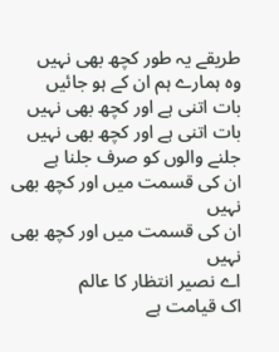طریقے یہ طور کچھ بھی نہیں
وہ ہمارے ہم ان کے ہو جائیں
بات اتنی ہے اور کچھ بھی نہیں
بات اتنی ہے اور کچھ بھی نہیں
جلنے والوں کو صرف جلنا ہے
ان کی قسمت میں اور کچھ بھی نہیں
ان کی قسمت میں اور کچھ بھی نہیں
اے نصیر انتظار کا عالم
اک قیامت ہے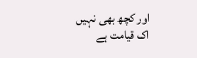اور کچھ بھی نہیں
اک قیامت ہے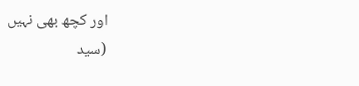اور کچھ بھی نہیں
(سید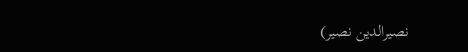نصیرالدین نصیر)